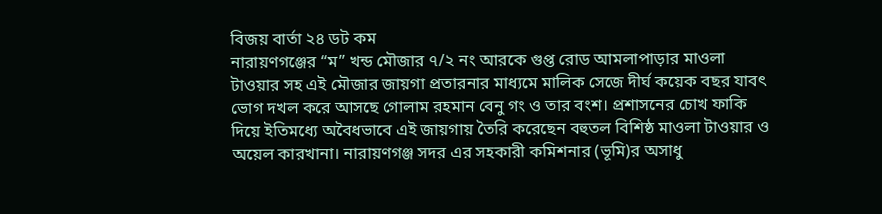বিজয় বার্তা ২৪ ডট কম
নারায়ণগঞ্জের “ম” খন্ড মৌজার ৭/২ নং আরকে গুপ্ত রোড আমলাপাড়ার মাওলা টাওয়ার সহ এই মৌজার জায়গা প্রতারনার মাধ্যমে মালিক সেজে দীর্ঘ কয়েক বছর যাবৎ ভোগ দখল করে আসছে গোলাম রহমান বেনু গং ও তার বংশ। প্রশাসনের চোখ ফাকি দিয়ে ইতিমধ্যে অবৈধভাবে এই জায়গায় তৈরি করেছেন বহুতল বিশিষ্ঠ মাওলা টাওয়ার ও অয়েল কারখানা। নারায়ণগঞ্জ সদর এর সহকারী কমিশনার (ভূমি)র অসাধু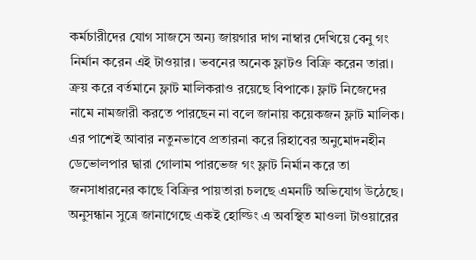কর্মচারীদের যোগ সাজসে অন্য জায়গার দাগ নাম্বার দেখিয়ে বেনু গং নির্মান করেন এই টাওয়ার। ভবনের অনেক ফ্লাটও বিক্রি করেন তারা। ক্রয় করে বর্তমানে ফ্লাট মালিকরাও রয়েছে বিপাকে। ফ্লাট নিজেদের নামে নামজারী করতে পারছেন না বলে জানায় কয়েকজন ফ্লাট মালিক। এর পাশেই আবার নতুনভাবে প্রতারনা করে রিহাবের অনুমোদনহীন ডেভোলপার দ্বারা গোলাম পারভেজ গং ফ্লাট নির্মান করে তা জনসাধারনের কাছে বিক্রির পায়তারা চলছে এমনটি অভিযোগ উঠেছে। অনুসন্ধান সুত্রে জানাগেছে একই হোল্ডিং এ অবস্থিত মাওলা টাওয়ারের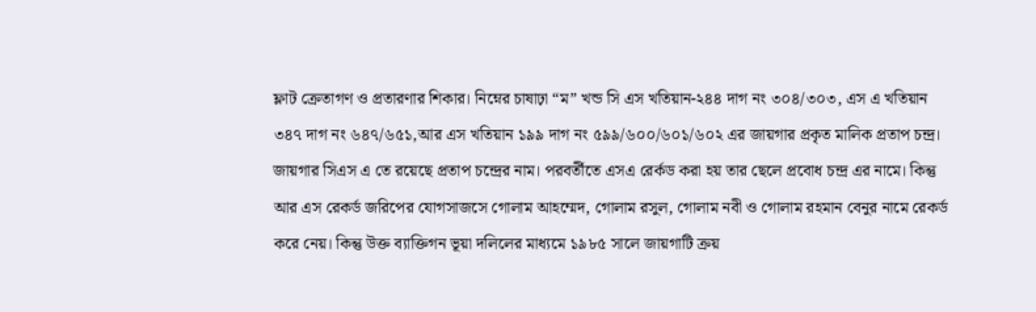ফ্লাট ক্রেতাগণ ও প্রতারণার শিকার। নিম্নের চাষাঢ়া “ম” খন্ড সি এস খতিয়ান-২৪৪ দাগ নং ৩০৪/৩০৩, এস এ খতিয়ান ৩৪৭ দাগ নং ৬৪৭/৬৫১,আর এস খতিয়ান ১৯৯ দাগ নং ৫৯৯/৬০০/৬০১/৬০২ এর জায়গার প্রকৃত মালিক প্রতাপ চন্দ্র। জায়গার সিএস এ তে রয়েছে প্রতাপ চন্দ্রের নাম। পরবর্তীতে এসএ রের্কড করা হয় তার ছেলে প্রবোধ চন্দ্র এর নামে। কিন্তু আর এস রেকর্ড জরিপের যোগসাজসে গোলাম আহম্মেদ, গোলাম রসুল, গোলাম নবী ও গোলাম রহমান বেনুর নামে রেকর্ড করে নেয়। কিন্তু উক্ত ব্যাক্তিগন ভূয়া দলিলের মাধ্যমে ১৯৮৫ সালে জায়গাটি ক্রয়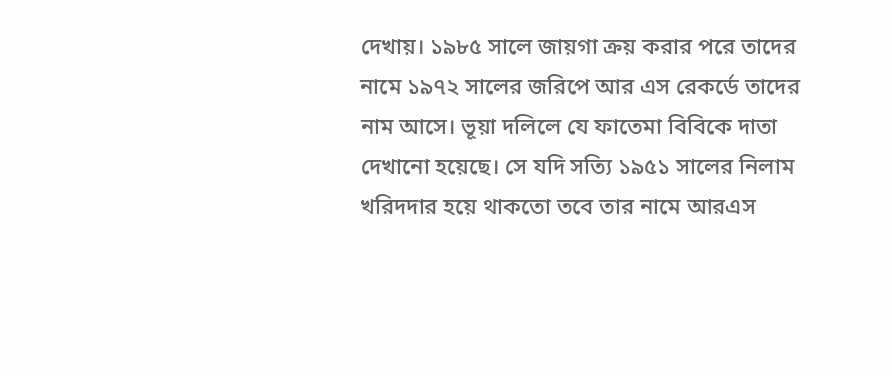দেখায়। ১৯৮৫ সালে জায়গা ক্রয় করার পরে তাদের নামে ১৯৭২ সালের জরিপে আর এস রেকর্ডে তাদের নাম আসে। ভূয়া দলিলে যে ফাতেমা বিবিকে দাতা দেখানো হয়েছে। সে যদি সত্যি ১৯৫১ সালের নিলাম খরিদদার হয়ে থাকতো তবে তার নামে আরএস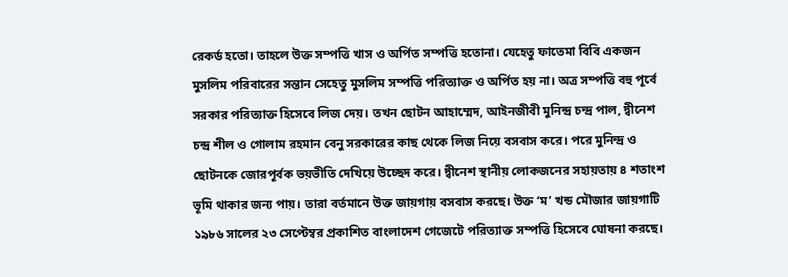রেকর্ড হতো। তাহলে উক্ত সম্পত্তি খাস ও অর্পিত সম্পত্তি হতোনা। যেহেতু ফাতেমা বিবি একজন মুসলিম পরিবারের সন্তান সেহেতু মুসলিম সম্পত্তি পরিত্যাক্ত ও অর্পিত হয় না। অত্র সম্পত্তি বহু পূর্বে সরকার পরিত্যাক্ত হিসেবে লিজ দেয়। তখন ছোটন আহাম্মেদ, আইনজীবী মুনিন্দ্র চন্দ্র পাল, দ্বীনেশ চন্দ্র শীল ও গোলাম রহমান বেনু সরকারের কাছ থেকে লিজ নিয়ে বসবাস করে। পরে মুনিন্দ্র ও ছোটনকে জোরপূর্বক ভয়ভীতি দেখিয়ে উচ্ছেদ করে। দ্বীনেশ স্থানীয় লোকজনের সহায়তায় ৪ শতাংশ ভূমি থাকার জন্য পায়। তারা বর্তমানে উক্ত জায়গায় বসবাস করছে। উক্ত ‘ম’ খন্ড মৌজার জায়গাটি ১৯৮৬ সালের ২৩ সেপ্টেম্বর প্রকাশিত বাংলাদেশ গেজেটে পরিত্যাক্ত সম্পত্তি হিসেবে ঘোষনা করছে।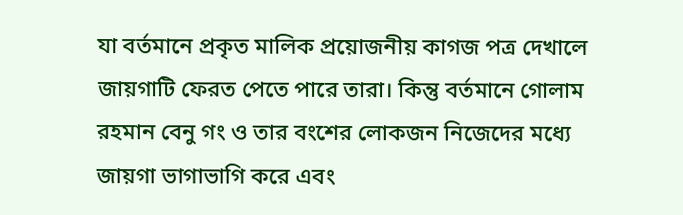যা বর্তমানে প্রকৃত মালিক প্রয়োজনীয় কাগজ পত্র দেখালে জায়গাটি ফেরত পেতে পারে তারা। কিন্তু বর্তমানে গোলাম রহমান বেনু গং ও তার বংশের লোকজন নিজেদের মধ্যে জায়গা ভাগাভাগি করে এবং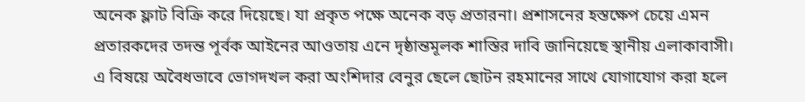অনেক ফ্লাট বিক্রি করে দিয়েছে। যা প্রকৃত পক্ষে অনেক বড় প্রতারনা। প্রশাসনের হস্তক্ষেপ চেয়ে এমন প্রতারকদের তদন্ত পূর্বক আইনের আওতায় এনে দৃষ্ঠান্তমূলক শাস্তির দাবি জানিয়েছে স্থানীয় এলাকাবাসী।
এ বিষয়ে অবৈধভাবে ভোগদখল করা অংশিদার বেনুর ছেলে ছোটন রহমানের সাথে যোগাযোগ করা হলে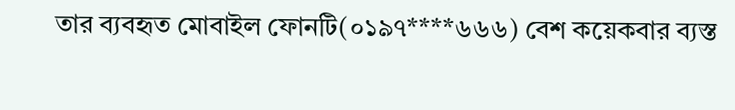তার ব্যবহৃত মোবাইল ফোনটি(০১৯৭****৬৬৬) বেশ কয়েকবার ব্যস্ত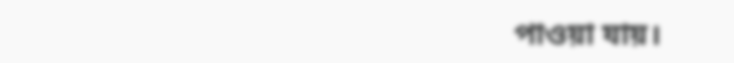পাওয়া যায়।